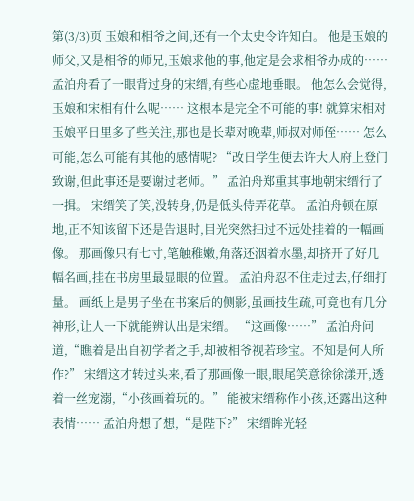第(3/3)页 玉娘和相爷之间,还有一个太史令许知白。 他是玉娘的师父,又是相爷的师兄,玉娘求他的事,他定是会求相爷办成的…… 孟泊舟看了一眼背过身的宋缙,有些心虚地垂眼。 他怎么会觉得,玉娘和宋相有什么呢…… 这根本是完全不可能的事! 就算宋相对玉娘平日里多了些关注,那也是长辈对晚辈,师叔对师侄…… 怎么可能,怎么可能有其他的感情呢? “改日学生便去许大人府上登门致谢,但此事还是要谢过老师。” 孟泊舟郑重其事地朝宋缙行了一揖。 宋缙笑了笑,没转身,仍是低头侍弄花草。 孟泊舟顿在原地,正不知该留下还是告退时,目光突然扫过不远处挂着的一幅画像。 那画像只有七寸,笔触稚嫩,角落还洇着水墨,却挤开了好几幅名画,挂在书房里最显眼的位置。 孟泊舟忍不住走过去,仔细打量。 画纸上是男子坐在书案后的侧影,虽画技生疏,可竟也有几分神形,让人一下就能辨认出是宋缙。 “这画像……” 孟泊舟问道,“瞧着是出自初学者之手,却被相爷视若珍宝。不知是何人所作?” 宋缙这才转过头来,看了那画像一眼,眼尾笑意徐徐漾开,透着一丝宠溺,“小孩画着玩的。” 能被宋缙称作小孩,还露出这种表情…… 孟泊舟想了想,“是陛下?” 宋缙眸光轻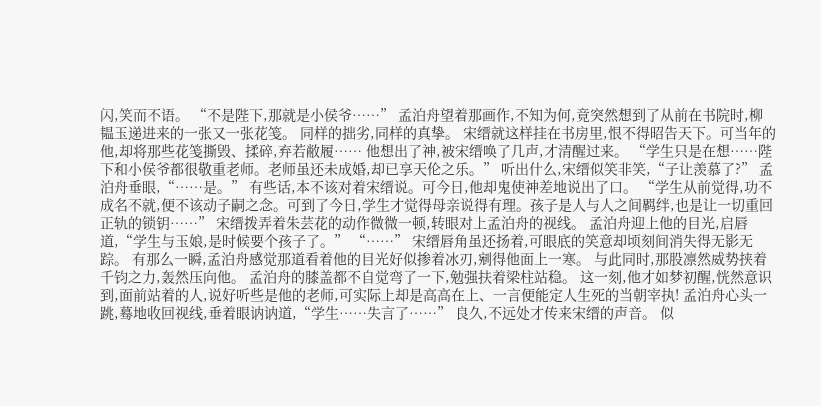闪,笑而不语。 “不是陛下,那就是小侯爷……” 孟泊舟望着那画作,不知为何,竟突然想到了从前在书院时,柳韫玉递进来的一张又一张花笺。 同样的拙劣,同样的真挚。 宋缙就这样挂在书房里,恨不得昭告天下。可当年的他,却将那些花笺撕毁、揉碎,弃若敝履…… 他想出了神,被宋缙唤了几声,才清醒过来。 “学生只是在想……陛下和小侯爷都很敬重老师。老师虽还未成婚,却已享天伦之乐。” 听出什么,宋缙似笑非笑,“子让羡慕了?” 孟泊舟垂眼,“……是。” 有些话,本不该对着宋缙说。可今日,他却鬼使神差地说出了口。 “学生从前觉得,功不成名不就,便不该动子嗣之念。可到了今日,学生才觉得母亲说得有理。孩子是人与人之间羁绊,也是让一切重回正轨的锁钥……” 宋缙拨弄着朱芸花的动作微微一顿,转眼对上孟泊舟的视线。 孟泊舟迎上他的目光,启唇道,“学生与玉娘,是时候要个孩子了。” “……” 宋缙唇角虽还扬着,可眼底的笑意却顷刻间消失得无影无踪。 有那么一瞬,孟泊舟感觉那道看着他的目光好似掺着冰刃,剜得他面上一寒。 与此同时,那股凛然威势挟着千钧之力,轰然压向他。 孟泊舟的膝盖都不自觉弯了一下,勉强扶着梁柱站稳。 这一刻,他才如梦初醒,恍然意识到,面前站着的人,说好听些是他的老师,可实际上却是高高在上、一言便能定人生死的当朝宰执! 孟泊舟心头一跳,蓦地收回视线,垂着眼讷讷道,“学生……失言了……” 良久,不远处才传来宋缙的声音。 似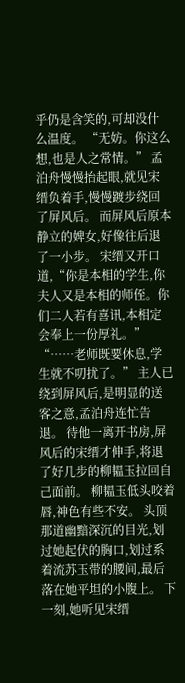乎仍是含笑的,可却没什么温度。 “无妨。你这么想,也是人之常情。” 孟泊舟慢慢抬起眼,就见宋缙负着手,慢慢踱步绕回了屏风后。 而屏风后原本静立的婢女,好像往后退了一小步。 宋缙又开口道,“你是本相的学生,你夫人又是本相的师侄。你们二人若有喜讯,本相定会奉上一份厚礼。” “……老师既要休息,学生就不叨扰了。” 主人已绕到屏风后,是明显的送客之意,孟泊舟连忙告退。 待他一离开书房,屏风后的宋缙才伸手,将退了好几步的柳韫玉拉回自己面前。 柳韫玉低头咬着唇,神色有些不安。 头顶那道幽黯深沉的目光,划过她起伏的胸口,划过系着流苏玉带的腰间,最后落在她平坦的小腹上。 下一刻,她听见宋缙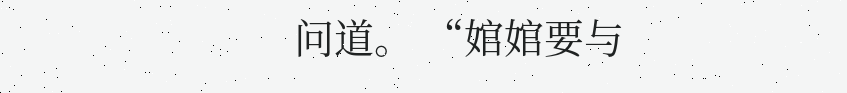问道。 “婠婠要与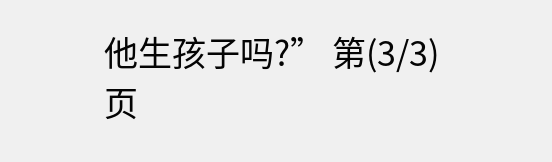他生孩子吗?” 第(3/3)页